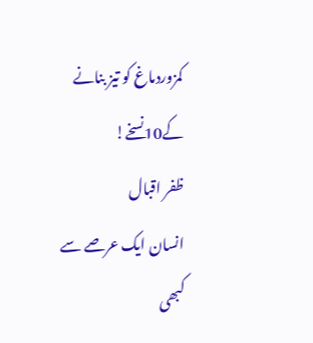کمزوردماغ کو تیز بنانے کے10نسخے!
ظفر اقبال
انسان ایک عرصے سے کبھی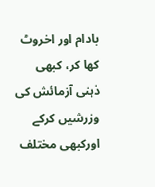بادام اور اخروٹ کھا کر، کبھی ذہنی آزمائش کی وزرشیں کرکے اورکبھی مختلف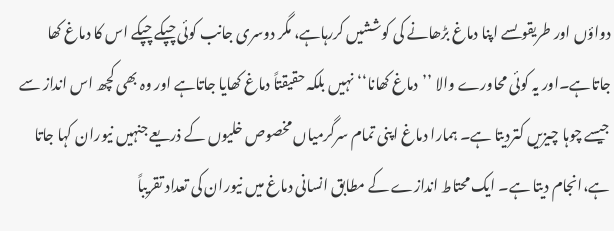دواؤں اور طریقوںسے اپنا دماغ بڑھانے کی کوششیں کررہاہے، مگر دوسری جانب کوئی چپکے چپکے اس کا دماغ کھا جاتاہے۔اور یہ کوئی محاورے والا ’’دماغ کھانا‘‘ نہیں بلکہ حقیقتاً دماغ کھایا جاتاہے اور وہ بھی کچھ اس انداز سے جیسے چوہا چیزیں کتردیتا ہے۔ ہمارا دماغ اپنی تمام سرگرمیاں مخصوص خلیوں کے ذریعے جنہیں نیوران کہا جاتا ہے،انجام دیتا ہے۔ ایک محتاط اندازے کے مطابق انسانی دماغ میں نیوران کی تعداد تقریباً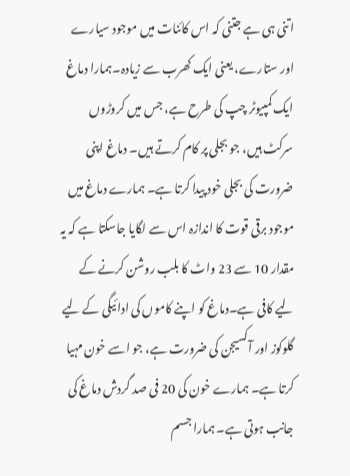اتنی ہی ہے جتنی کہ اس کائنات میں موجود سیارے اور ستارے، یعنی ایک کھرب سے زیادہ۔ہمارا دماغ ایک کمپیوٹر چپ کی طرح ہے، جس میں کروڑوں سرکٹ ہیں، جو بجلی پر کام کرتے ہیں۔ دماغ اپنی ضرورت کی بجلی خود پیدا کرتا ہے۔ ہمارے دماغ میں موجود برقی قوت کا اندازہ اس سے لگایا جاسکتا ہے کہ یہ مقدار 10 سے 23 واٹ کا بلب روشن کرنے کے لیے کافی ہے۔دماغ کو اپنے کاموں کی ادائیگی کے لیے گلوکوز اور آکسیجن کی ضرورت ہے، جو اسے خون مہیا کرتا ہے۔ ہمارے خون کی 20 فی صد گردش دماغ کی جانب ہوتی ہے۔ ہمارا جسم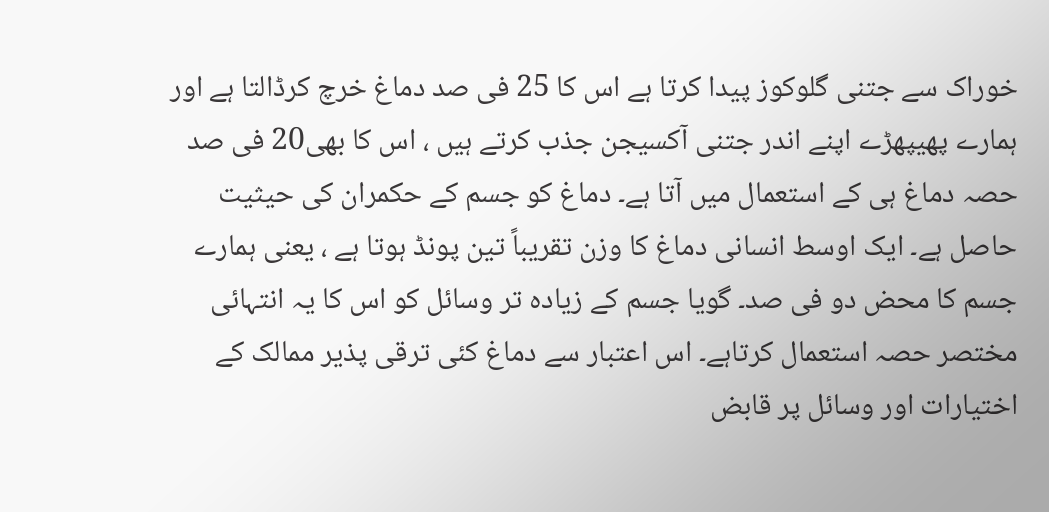خوراک سے جتنی گلوکوز پیدا کرتا ہے اس کا 25 فی صد دماغ خرچ کرڈالتا ہے اور ہمارے پھیپھڑے اپنے اندر جتنی آکسیجن جذب کرتے ہیں ، اس کا بھی20 فی صد حصہ دماغ ہی کے استعمال میں آتا ہے۔ دماغ کو جسم کے حکمران کی حیثیت حاصل ہے۔ ایک اوسط انسانی دماغ کا وزن تقریباً تین پونڈ ہوتا ہے ، یعنی ہمارے جسم کا محض دو فی صد۔ گویا جسم کے زیادہ تر وسائل کو اس کا یہ انتہائی مختصر حصہ استعمال کرتاہے۔ اس اعتبار سے دماغ کئی ترقی پذیر ممالک کے اختیارات اور وسائل پر قابض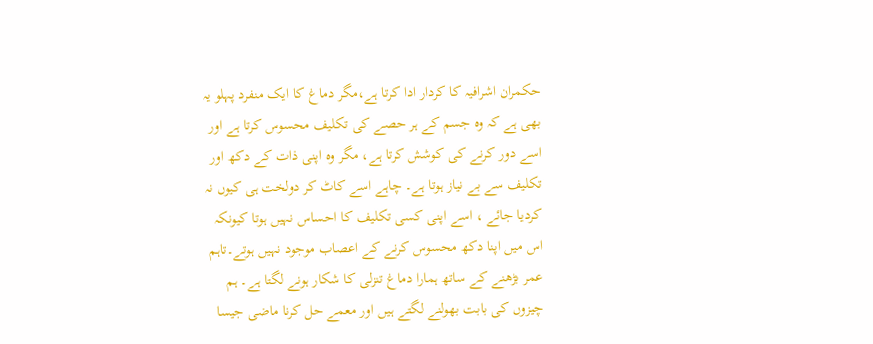حکمران اشرافیہ کا کردار ادا کرتا ہے،مگر دماغ کا ایک منفرد پہلو یہ بھی ہے کہ وہ جسم کے ہر حصے کی تکلیف محسوس کرتا ہے اور اسے دور کرنے کی کوشش کرتا ہے، مگر وہ اپنی ذات کے دکھ اور تکلیف سے بے نیاز ہوتا ہے۔ چاہے اسے کاٹ کر دولخت ہی کیوں نہ کردیا جائے ، اسے اپنی کسی تکلیف کا احساس نہیں ہوتا کیونکہ اس میں اپنا دکھ محسوس کرنے کے اعصاب موجود نہیں ہوتے۔تاہم عمر بڑھنے کے ساتھ ہمارا دماغ تنزلی کا شکار ہونے لگتا ہے۔ ہم چیزوں کی بابت بھولنے لگتے ہیں اور معمے حل کرنا ماضی جیسا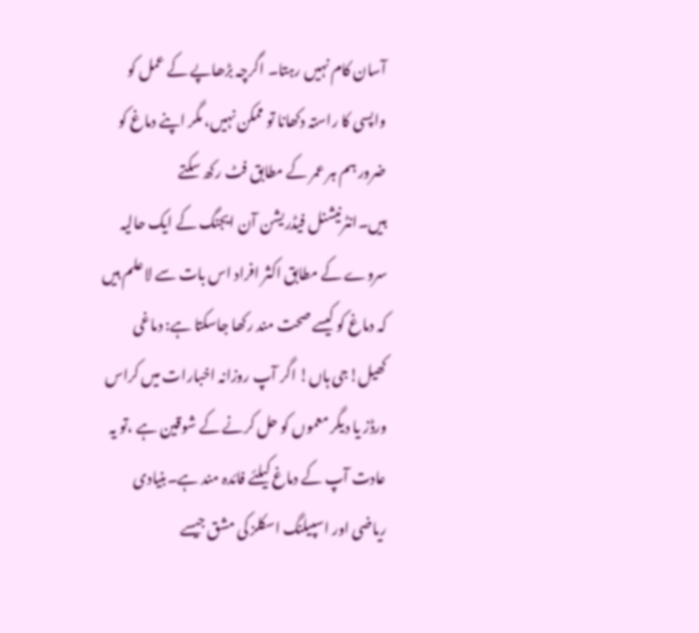آسان کام نہیں رہتا۔ اگرچہ بڑھاپے کے عمل کو واپسی کا راستہ دکھانا تو ممکن نہیں، مگر اپنے دماغ کو ضرور ہم ہر عمر کے مطابق فٹ رکھ سکتے ہیں۔انٹرنیشنل فیڈریشن آن ایجنگ کے ایک حالیہ سروے کے مطابق اکثر افراد اس بات سے لاعلم ہیں کہ دماغ کو کیسے صحت مند رکھا جاسکتا ہے: دماغی کھیل!جی ہاں! اگر آپ روزانہ اخبارات میں کراس ورڈز یا دیگر معموں کو حل کرنے کے شوقین ہے ،تو یہ عادت آپ کے دماغ کیلئے فائدہ مند ہے۔بنیادی ریاضی اور اسپیلنگ اسکلز کی مشق جیسے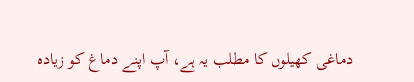دماغی کھیلوں کا مطلب یہ ہے، آپ اپنے دماغ کو زیادہ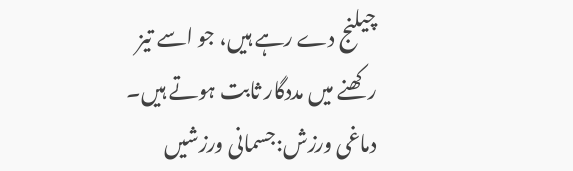چیلنج دے رہے ہیں، جو اسے تیز رکھنے میں مددگار ثابت ہوتے ہیں۔ دماغی ورزش:جسمانی ورزشیں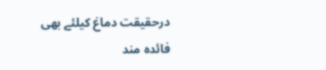درحقیقت دماغ کیلئے بھی فائدہ مند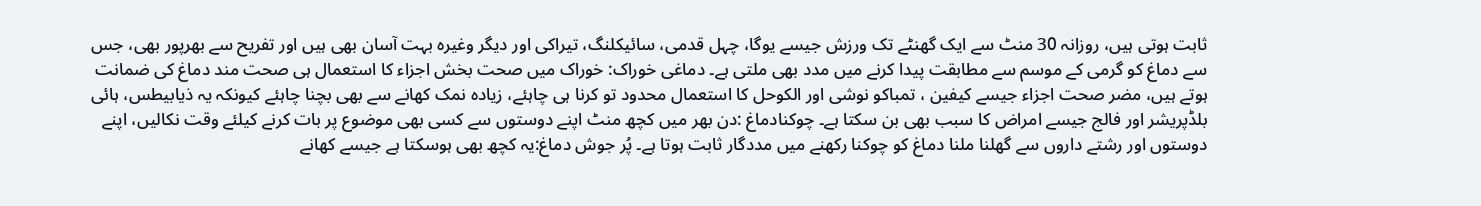ثابت ہوتی ہیں، روزانہ 30 منٹ سے ایک گھنٹے تک ورزش جیسے یوگا، چہل قدمی، سائیکلنگ، تیراکی اور دیگر وغیرہ بہت آسان بھی ہیں اور تفریح سے بھرپور بھی، جس سے دماغ کو گرمی کے موسم سے مطابقت پیدا کرنے میں مدد بھی ملتی ہے۔ دماغی خوراک: خوراک میں صحت بخش اجزاء کا استعمال ہی صحت مند دماغ کی ضمانت ہوتے ہیں، مضر صحت اجزاء جیسے کیفین ، تمباکو نوشی اور الکوحل کا استعمال محدود تو کرنا ہی چاہئے، زیادہ نمک کھانے سے بھی بچنا چاہئے کیونکہ یہ ذیابیطس، ہائی بلڈپریشر اور فالج جیسے امراض کا سبب بھی بن سکتا ہے۔ چوکنادماغ :دن بھر میں کچھ منٹ اپنے دوستوں سے کسی بھی موضوع پر بات کرنے کیلئے وقت نکالیں، اپنے دوستوں اور رشتے داروں سے گھلنا ملنا دماغ کو چوکنا رکھنے میں مددگار ثابت ہوتا ہے۔ پُر جوش دماغ:یہ کچھ بھی ہوسکتا ہے جیسے کھانے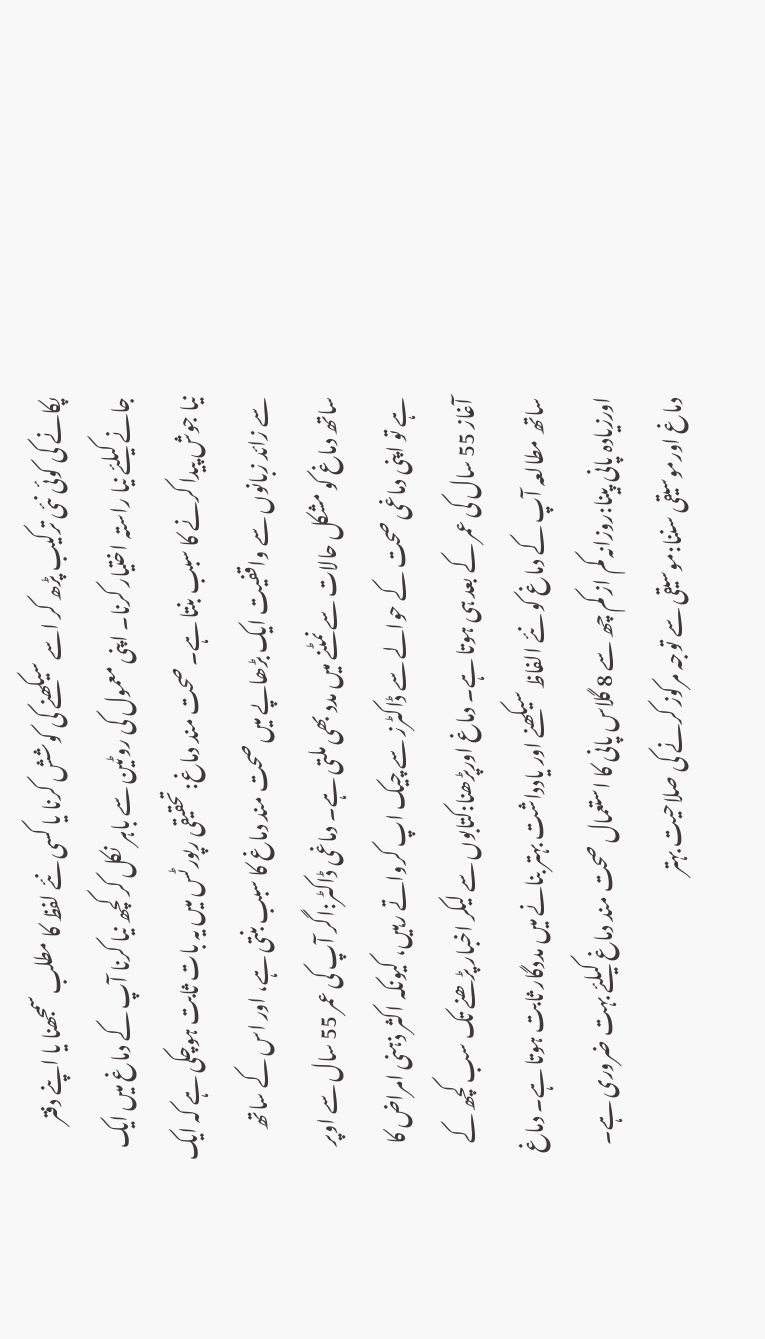پکانے کی کوئی نئی ترکیب پڑھ کر اسے سیکھنے کی کوشش کرنا یا کسی نئے لفظ کا مطلب سمجھنا یا اپنے دفتر جانے کیلئے نیا راستہ اختیار کرنا۔ اپنی معمول کی روٹین سے باہر نکل کر کچھ نیا کرنا آپ کے دماغ میں ایک نیا جوش پیدا کرنے کا سبب بنتا ہے۔ صحت مند دماغ:تحقیقی رپورٹس میں یہ بات ثابت ہوچکی ہے کہ ایک سے زائد زبانوں سے واقفیت ایک بڑھاپے میں صحت مند دماغ کا سبب بنتی ہے، اور اس کے ساتھ ساتھ دماغ کو مشکل حالات سے نمٹنے میں مدد بھی ملتی ہے۔ دماغی ڈاکٹر:اگر آپ کی عمر 55 سال سے اوپر ہے تو اپنی دماغی صحت کے حوالے سے ڈاکٹرز سے چیک اپ کرواتے رہیں، کیونکہ اکثر ذہنی امراض کا آغاز 55 سال کی عمر کے بعد ہی ہوتا ہے۔ دماغ اورپڑھنا:کتابوں سے لیکر اخبار پڑھنے تک سب کچھ کے ساتھ مطالعہ آپ کے دماغ کو نئے الفاظ سیکھنے اور یادداشت بہتر بنانے میں مددگار ثابت ہوتا ہے۔ دماغ اورزیادہ پانی پینا:روزانہ کم از کم چھ سے 8 گلاس پانی کا استعمال صحت مند دماغ کیلئے بہت ضروری ہے۔ دماغ اورموسیقی سننا:موسیقی سے توجہ مرکوز کرنے کی صلاحیت بہتر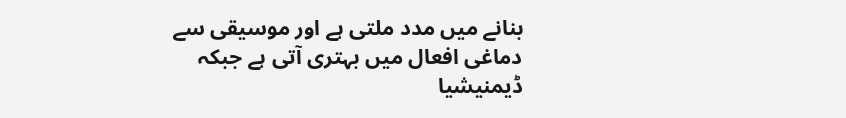بنانے میں مدد ملتی ہے اور موسیقی سے دماغی افعال میں بہتری آتی ہے جبکہ ڈیمنیشیا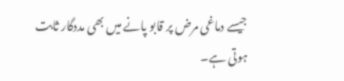جیسے دماغی مرض پر قابو پانے میں بھی مددگار ثابت ہوتی ہے۔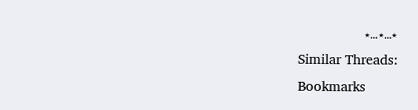٭…٭…٭
Similar Threads:
Bookmarks